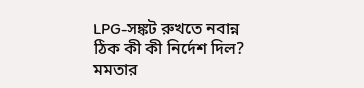LPG-সঙ্কট রুখতে নবান্ন ঠিক কী কী নির্দেশ দিল? মমতার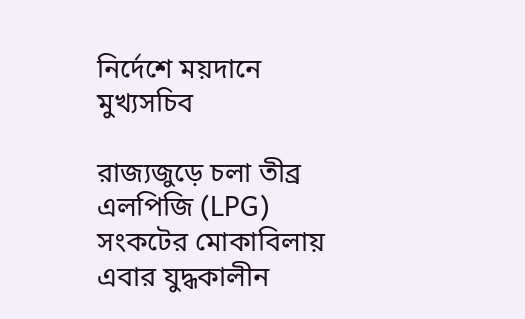নির্দেশে ময়দানে মুখ্যসচিব

রাজ্যজুড়ে চলা তীব্র এলপিজি (LPG) সংকটের মোকাবিলায় এবার যুদ্ধকালীন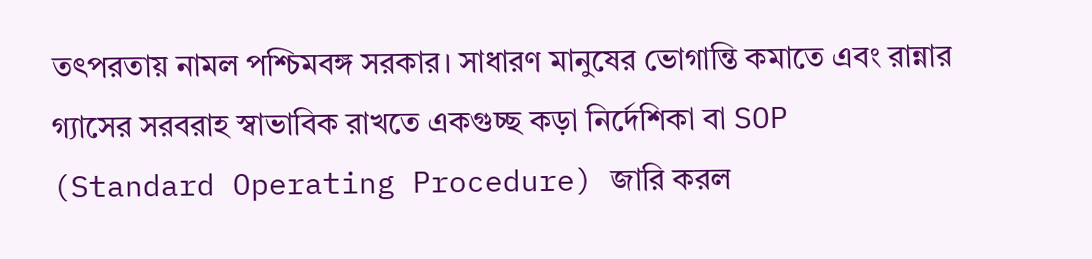তৎপরতায় নামল পশ্চিমবঙ্গ সরকার। সাধারণ মানুষের ভোগান্তি কমাতে এবং রান্নার গ্যাসের সরবরাহ স্বাভাবিক রাখতে একগুচ্ছ কড়া নির্দেশিকা বা SOP (Standard Operating Procedure) জারি করল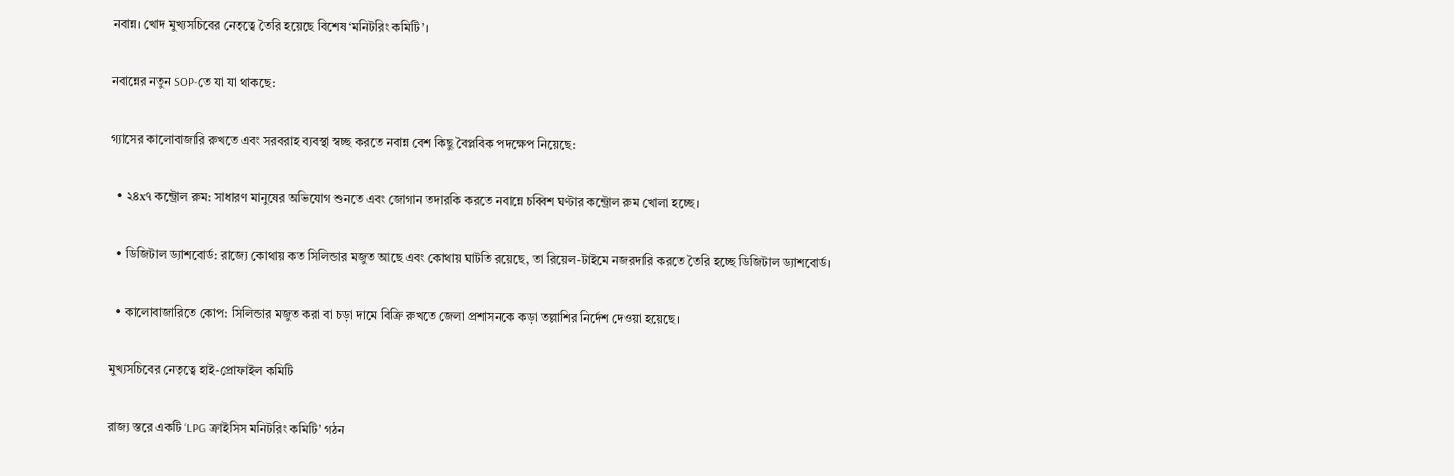নবান্ন। খোদ মুখ্যসচিবের নেতৃত্বে তৈরি হয়েছে বিশেষ ‘মনিটরিং কমিটি’।

নবান্নের নতুন SOP-তে যা যা থাকছে:

গ্যাসের কালোবাজারি রুখতে এবং সরবরাহ ব্যবস্থা স্বচ্ছ করতে নবান্ন বেশ কিছু বৈপ্লবিক পদক্ষেপ নিয়েছে:

  • ২৪x৭ কন্ট্রোল রুম: সাধারণ মানুষের অভিযোগ শুনতে এবং জোগান তদারকি করতে নবান্নে চব্বিশ ঘণ্টার কন্ট্রোল রুম খোলা হচ্ছে।

  • ডিজিটাল ড্যাশবোর্ড: রাজ্যে কোথায় কত সিলিন্ডার মজুত আছে এবং কোথায় ঘাটতি রয়েছে, তা রিয়েল-টাইমে নজরদারি করতে তৈরি হচ্ছে ডিজিটাল ড্যাশবোর্ড।

  • কালোবাজারিতে কোপ: সিলিন্ডার মজুত করা বা চড়া দামে বিক্রি রুখতে জেলা প্রশাসনকে কড়া তল্লাশির নির্দেশ দেওয়া হয়েছে।

মুখ্যসচিবের নেতৃত্বে হাই-প্রোফাইল কমিটি

রাজ্য স্তরে একটি ‘LPG ক্রাইসিস মনিটরিং কমিটি’ গঠন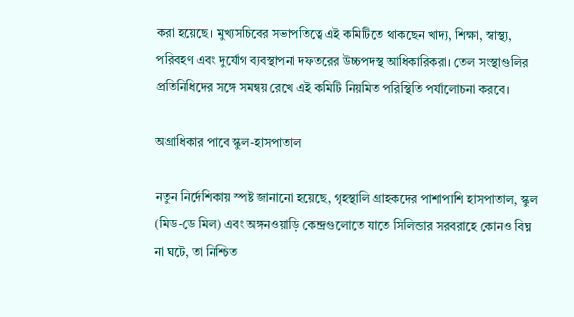করা হয়েছে। মুখ্যসচিবের সভাপতিত্বে এই কমিটিতে থাকছেন খাদ্য, শিক্ষা, স্বাস্থ্য, পরিবহণ এবং দুর্যোগ ব্যবস্থাপনা দফতরের উচ্চপদস্থ আধিকারিকরা। তেল সংস্থাগুলির প্রতিনিধিদের সঙ্গে সমন্বয় রেখে এই কমিটি নিয়মিত পরিস্থিতি পর্যালোচনা করবে।

অগ্রাধিকার পাবে স্কুল-হাসপাতাল

নতুন নির্দেশিকায় স্পষ্ট জানানো হয়েছে, গৃহস্থালি গ্রাহকদের পাশাপাশি হাসপাতাল, স্কুল (মিড-ডে মিল) এবং অঙ্গনওয়াড়ি কেন্দ্রগুলোতে যাতে সিলিন্ডার সরবরাহে কোনও বিঘ্ন না ঘটে, তা নিশ্চিত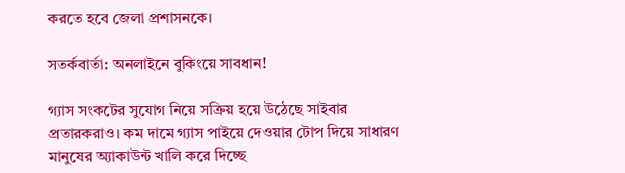করতে হবে জেলা প্রশাসনকে।

সতর্কবার্তা: অনলাইনে বুকিংয়ে সাবধান!

গ্যাস সংকটের সুযোগ নিয়ে সক্রিয় হয়ে উঠেছে সাইবার প্রতারকরাও। কম দামে গ্যাস পাইয়ে দেওয়ার টোপ দিয়ে সাধারণ মানুষের অ্যাকাউন্ট খালি করে দিচ্ছে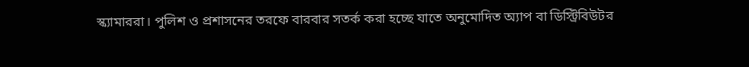স্ক্যামাররা। পুলিশ ও প্রশাসনের তরফে বারবার সতর্ক করা হচ্ছে যাতে অনুমোদিত অ্যাপ বা ডিস্ট্রিবিউটর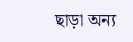ছাড়া অন্য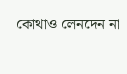কোথাও লেনদেন না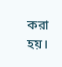করা হয়।